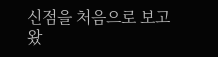신점을 처음으로 보고 왔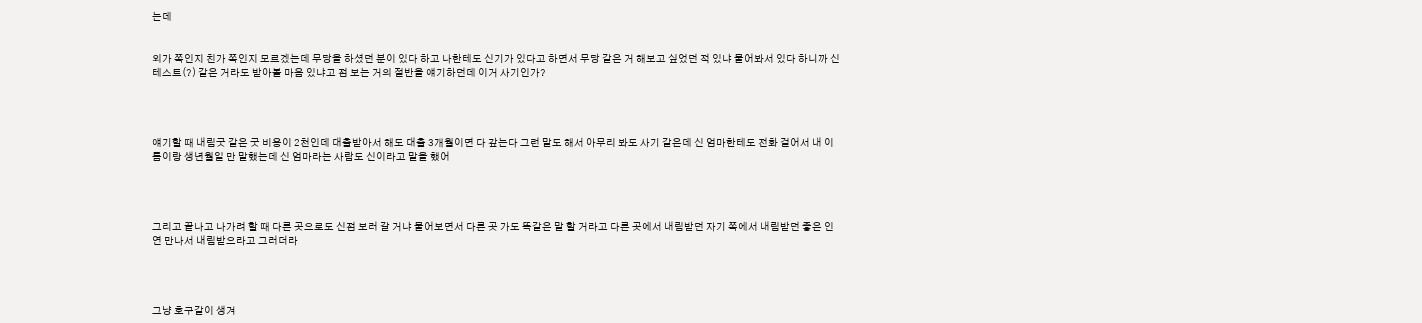는데


외가 쪽인지 친가 쪽인지 모르겠는데 무당을 하셨던 분이 있다 하고 나한테도 신기가 있다고 하면서 무당 같은 거 해보고 싶었던 적 있냐 물어봐서 있다 하니까 신 테스트(?) 같은 거라도 받아볼 마음 있냐고 점 보는 거의 절반을 얘기하던데 이거 사기인가?




얘기할 때 내림굿 같은 굿 비용이 2천인데 대출받아서 해도 대출 3개월이면 다 갚는다 그런 말도 해서 아무리 봐도 사기 같은데 신 엄마한테도 전화 걸어서 내 이름이랑 생년월일 만 말했는데 신 엄마라는 사람도 신이라고 말을 했어




그리고 끝나고 나가려 할 때 다른 곳으로도 신점 보러 갈 거냐 물어보면서 다른 곳 가도 똑같은 말 할 거라고 다른 곳에서 내림받던 자기 쪽에서 내림받던 좋은 인연 만나서 내림받으라고 그러더라




그냥 호구같이 생겨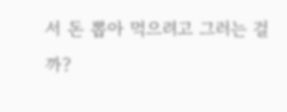서 돈 뽑아 먹으려고 그러는 걸까?